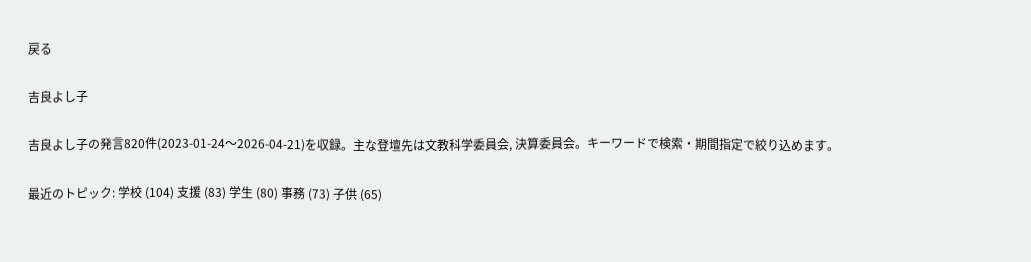戻る

吉良よし子

吉良よし子の発言820件(2023-01-24〜2026-04-21)を収録。主な登壇先は文教科学委員会, 決算委員会。キーワードで検索・期間指定で絞り込めます。

最近のトピック: 学校 (104) 支援 (83) 学生 (80) 事務 (73) 子供 (65)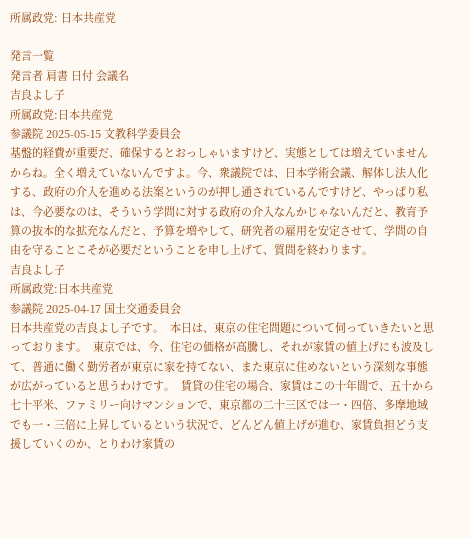所属政党: 日本共産党

発言一覧
発言者 肩書 日付 会議名
吉良よし子
所属政党:日本共産党
参議院 2025-05-15 文教科学委員会
基盤的経費が重要だ、確保するとおっしゃいますけど、実態としては増えていませんからね。全く増えていないんですよ。今、衆議院では、日本学術会議、解体し法人化する、政府の介入を進める法案というのが押し通されているんですけど、やっぱり私は、今必要なのは、そういう学問に対する政府の介入なんかじゃないんだと、教育予算の抜本的な拡充なんだと、予算を増やして、研究者の雇用を安定させて、学問の自由を守ることこそが必要だということを申し上げて、質問を終わります。
吉良よし子
所属政党:日本共産党
参議院 2025-04-17 国土交通委員会
日本共産党の吉良よし子です。  本日は、東京の住宅問題について伺っていきたいと思っております。  東京では、今、住宅の価格が高騰し、それが家賃の値上げにも波及して、普通に働く勤労者が東京に家を持てない、また東京に住めないという深刻な事態が広がっていると思うわけです。  賃貸の住宅の場合、家賃はこの十年間で、五十から七十平米、ファミリー向けマンションで、東京都の二十三区では一・四倍、多摩地域でも一・三倍に上昇しているという状況で、どんどん値上げが進む、家賃負担どう支援していくのか、とりわけ家賃の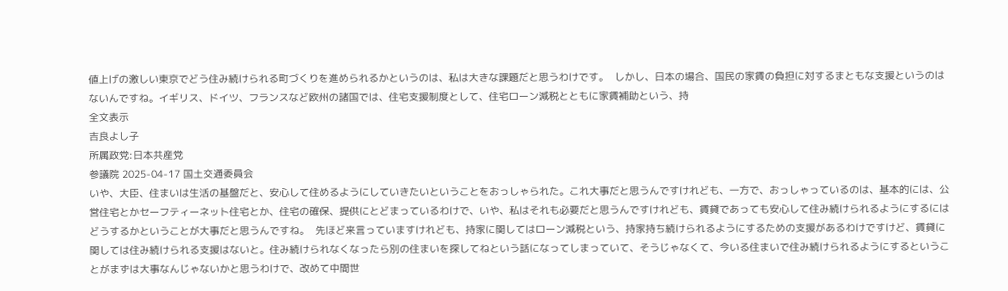値上げの激しい東京でどう住み続けられる町づくりを進められるかというのは、私は大きな課題だと思うわけです。  しかし、日本の場合、国民の家賃の負担に対するまともな支援というのはないんですね。イギリス、ドイツ、フランスなど欧州の諸国では、住宅支援制度として、住宅ローン減税とともに家賃補助という、持
全文表示
吉良よし子
所属政党:日本共産党
参議院 2025-04-17 国土交通委員会
いや、大臣、住まいは生活の基盤だと、安心して住めるようにしていきたいということをおっしゃられた。これ大事だと思うんですけれども、一方で、おっしゃっているのは、基本的には、公営住宅とかセーフティーネット住宅とか、住宅の確保、提供にとどまっているわけで、いや、私はそれも必要だと思うんですけれども、賃貸であっても安心して住み続けられるようにするにはどうするかということが大事だと思うんですね。  先ほど来言っていますけれども、持家に関してはローン減税という、持家持ち続けられるようにするための支援があるわけですけど、賃貸に関しては住み続けられる支援はないと。住み続けられなくなったら別の住まいを探してねという話になってしまっていて、そうじゃなくて、今いる住まいで住み続けられるようにするということがまずは大事なんじゃないかと思うわけで、改めて中間世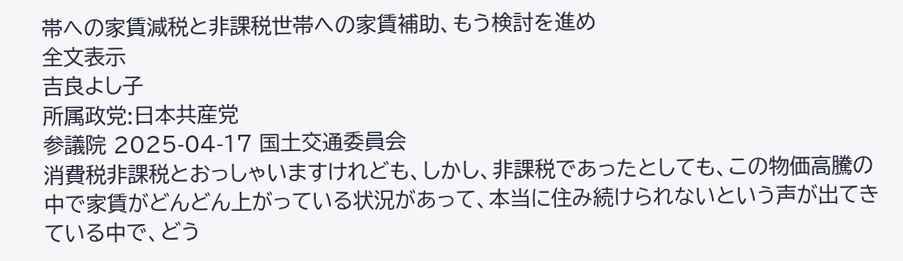帯への家賃減税と非課税世帯への家賃補助、もう検討を進め
全文表示
吉良よし子
所属政党:日本共産党
参議院 2025-04-17 国土交通委員会
消費税非課税とおっしゃいますけれども、しかし、非課税であったとしても、この物価高騰の中で家賃がどんどん上がっている状況があって、本当に住み続けられないという声が出てきている中で、どう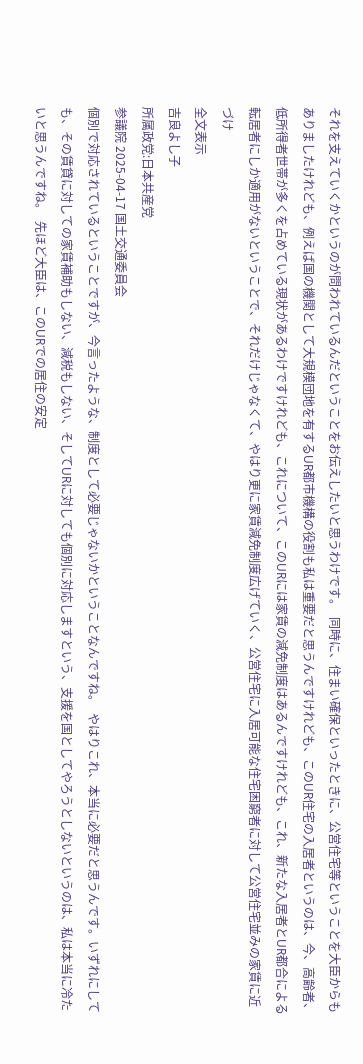それを支えていくかというのが問われているんだということをお伝えしたいと思うわけです。  同時に、住まい確保といったときに、公営住宅等ということを大臣からもありましたけれども、例えば国の機関として大規模団地を有するUR都市機構の役割も私は重要だと思うんですけれども、このUR住宅の入居者というのは、今、高齢者、低所得者世帯が多くを占めている現状があるわけですけれども、これについて、このURには家賃の減免制度はあるんですけれども、これ、新たな入居者とUR都合による転居者にしか適用がないということで、それだけじゃなくて、やはり更に家賃減免制度広げていく、公営住宅に入居可能な住宅困窮者に対して公営住宅並みの家賃に近づけ
全文表示
吉良よし子
所属政党:日本共産党
参議院 2025-04-17 国土交通委員会
個別で対応されているということですが、今言ったような、制度として必要じゃないかということなんですね。  やはりこれ、本当に必要だと思うんです。いずれにしても、その賃貸に対しての家賃補助もしない、減税もしない、そしてURに対しても個別に対応しますという、支援を国としてやろうとしないというのは、私は本当に冷たいと思うんですね。  先ほど大臣は、このURでの居住の安定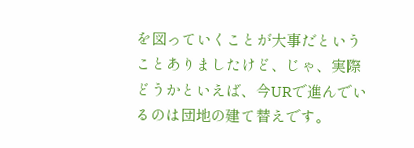を図っていくことが大事だということありましたけど、じゃ、実際どうかといえば、今URで進んでいるのは団地の建て替えです。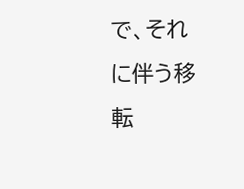で、それに伴う移転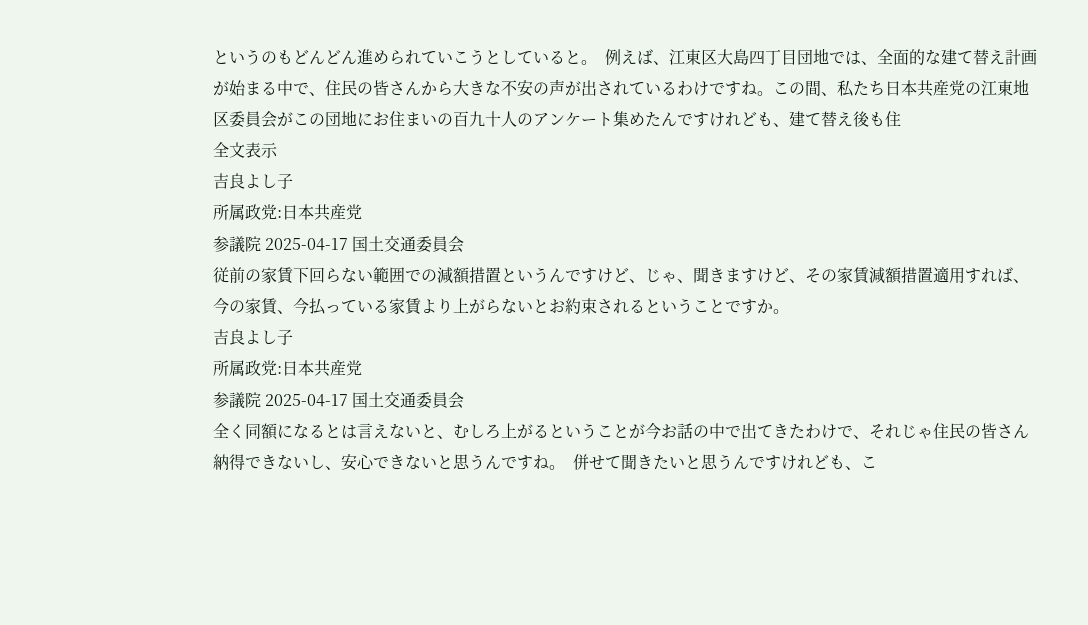というのもどんどん進められていこうとしていると。  例えば、江東区大島四丁目団地では、全面的な建て替え計画が始まる中で、住民の皆さんから大きな不安の声が出されているわけですね。この間、私たち日本共産党の江東地区委員会がこの団地にお住まいの百九十人のアンケート集めたんですけれども、建て替え後も住
全文表示
吉良よし子
所属政党:日本共産党
参議院 2025-04-17 国土交通委員会
従前の家賃下回らない範囲での減額措置というんですけど、じゃ、聞きますけど、その家賃減額措置適用すれば、今の家賃、今払っている家賃より上がらないとお約束されるということですか。
吉良よし子
所属政党:日本共産党
参議院 2025-04-17 国土交通委員会
全く同額になるとは言えないと、むしろ上がるということが今お話の中で出てきたわけで、それじゃ住民の皆さん納得できないし、安心できないと思うんですね。  併せて聞きたいと思うんですけれども、こ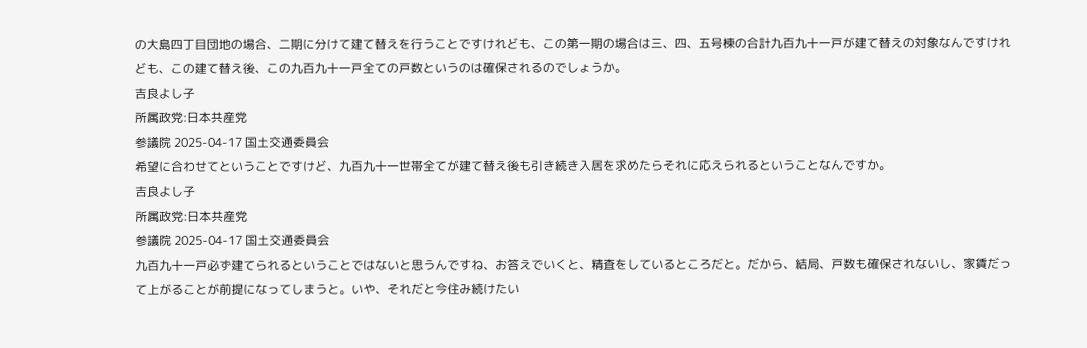の大島四丁目団地の場合、二期に分けて建て替えを行うことですけれども、この第一期の場合は三、四、五号棟の合計九百九十一戸が建て替えの対象なんですけれども、この建て替え後、この九百九十一戸全ての戸数というのは確保されるのでしょうか。
吉良よし子
所属政党:日本共産党
参議院 2025-04-17 国土交通委員会
希望に合わせてということですけど、九百九十一世帯全てが建て替え後も引き続き入居を求めたらそれに応えられるということなんですか。
吉良よし子
所属政党:日本共産党
参議院 2025-04-17 国土交通委員会
九百九十一戸必ず建てられるということではないと思うんですね、お答えでいくと、精査をしているところだと。だから、結局、戸数も確保されないし、家賃だって上がることが前提になってしまうと。いや、それだと今住み続けたい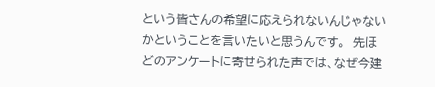という皆さんの希望に応えられないんじゃないかということを言いたいと思うんです。  先ほどのアンケートに寄せられた声では、なぜ今建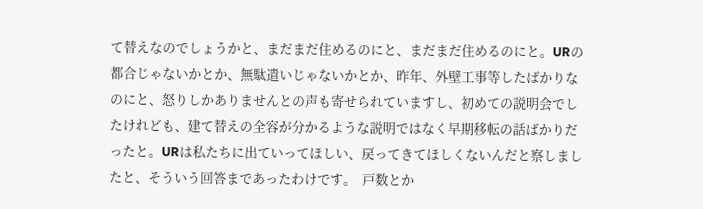て替えなのでしょうかと、まだまだ住めるのにと、まだまだ住めるのにと。URの都合じゃないかとか、無駄遣いじゃないかとか、昨年、外壁工事等したばかりなのにと、怒りしかありませんとの声も寄せられていますし、初めての説明会でしたけれども、建て替えの全容が分かるような説明ではなく早期移転の話ばかりだったと。URは私たちに出ていってほしい、戻ってきてほしくないんだと察しましたと、そういう回答まであったわけです。  戸数とか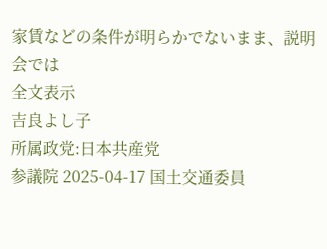家賃などの条件が明らかでないまま、説明会では
全文表示
吉良よし子
所属政党:日本共産党
参議院 2025-04-17 国土交通委員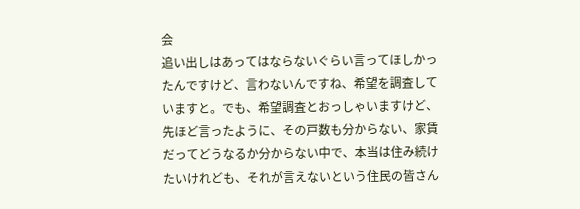会
追い出しはあってはならないぐらい言ってほしかったんですけど、言わないんですね、希望を調査していますと。でも、希望調査とおっしゃいますけど、先ほど言ったように、その戸数も分からない、家賃だってどうなるか分からない中で、本当は住み続けたいけれども、それが言えないという住民の皆さん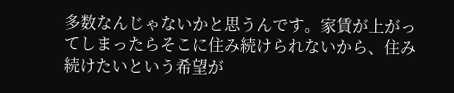多数なんじゃないかと思うんです。家賃が上がってしまったらそこに住み続けられないから、住み続けたいという希望が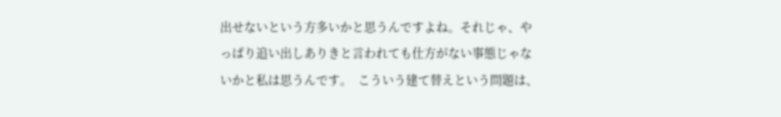出せないという方多いかと思うんですよね。それじゃ、やっぱり追い出しありきと言われても仕方がない事態じゃないかと私は思うんです。  こういう建て替えという問題は、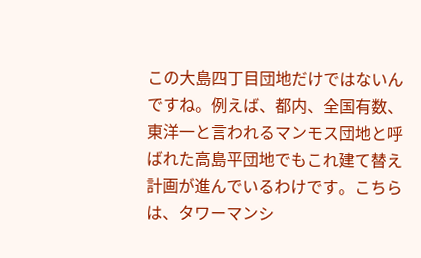この大島四丁目団地だけではないんですね。例えば、都内、全国有数、東洋一と言われるマンモス団地と呼ばれた高島平団地でもこれ建て替え計画が進んでいるわけです。こちらは、タワーマンシ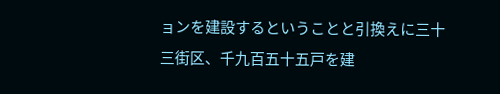ョンを建設するということと引換えに三十三街区、千九百五十五戸を建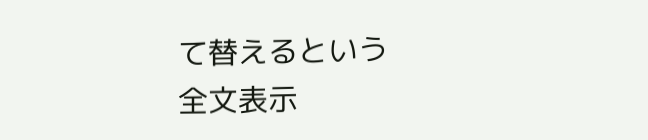て替えるという
全文表示